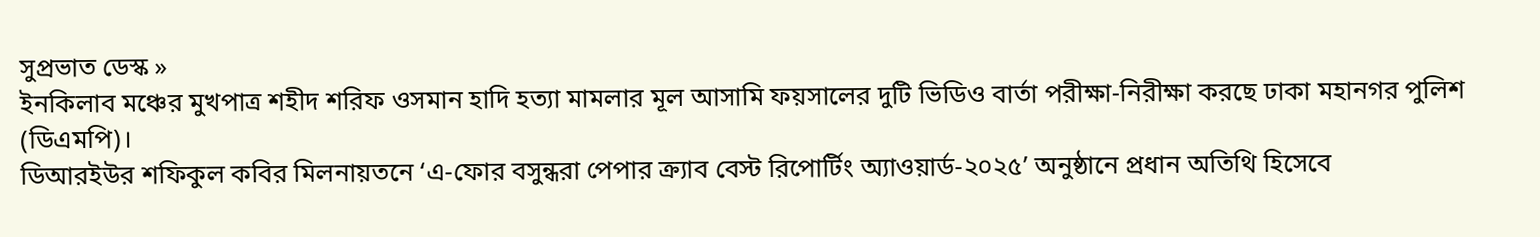সুপ্রভাত ডেস্ক »
ইনকিলাব মঞ্চের মুখপাত্র শহীদ শরিফ ওসমান হাদি হত্যা মামলার মূল আসামি ফয়সালের দুটি ভিডিও বার্তা পরীক্ষা-নিরীক্ষা করছে ঢাকা মহানগর পুলিশ (ডিএমপি)।
ডিআরইউর শফিকুল কবির মিলনায়তনে ‘এ-ফোর বসুন্ধরা পেপার ক্র্যাব বেস্ট রিপোর্টিং অ্যাওয়ার্ড-২০২৫’ অনুষ্ঠানে প্রধান অতিথি হিসেবে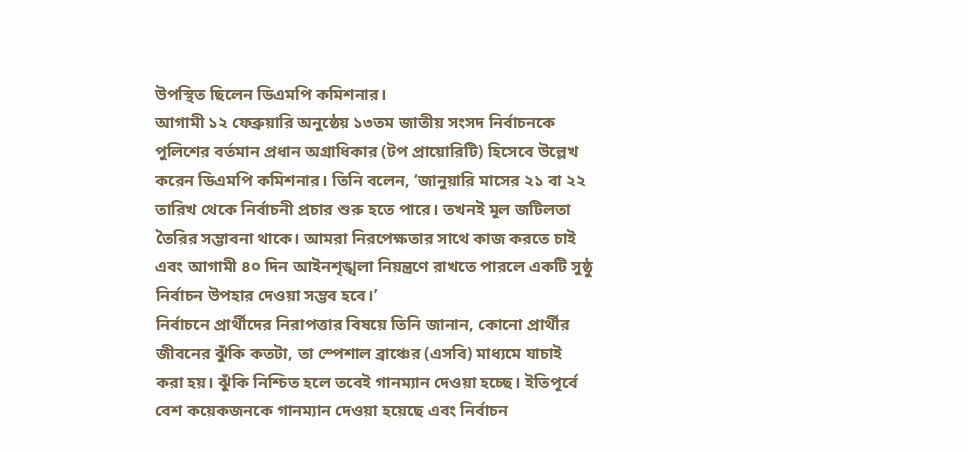উপস্থিত ছিলেন ডিএমপি কমিশনার।
আগামী ১২ ফেব্রুয়ারি অনুষ্ঠেয় ১৩তম জাতীয় সংসদ নির্বাচনকে পুলিশের বর্তমান প্রধান অগ্রাধিকার (টপ প্রায়োরিটি) হিসেবে উল্লেখ করেন ডিএমপি কমিশনার। তিনি বলেন, ‘জানুয়ারি মাসের ২১ বা ২২ তারিখ থেকে নির্বাচনী প্রচার শুরু হতে পারে। তখনই মূল জটিলতা তৈরির সম্ভাবনা থাকে। আমরা নিরপেক্ষতার সাথে কাজ করতে চাই এবং আগামী ৪০ দিন আইনশৃঙ্খলা নিয়ন্ত্রণে রাখতে পারলে একটি সুষ্ঠু নির্বাচন উপহার দেওয়া সম্ভব হবে।’
নির্বাচনে প্রার্থীদের নিরাপত্তার বিষয়ে তিনি জানান, কোনো প্রার্থীর জীবনের ঝুঁকি কতটা, তা স্পেশাল ব্রাঞ্চের (এসবি) মাধ্যমে যাচাই করা হয়। ঝুঁকি নিশ্চিত হলে তবেই গানম্যান দেওয়া হচ্ছে। ইতিপূর্বে বেশ কয়েকজনকে গানম্যান দেওয়া হয়েছে এবং নির্বাচন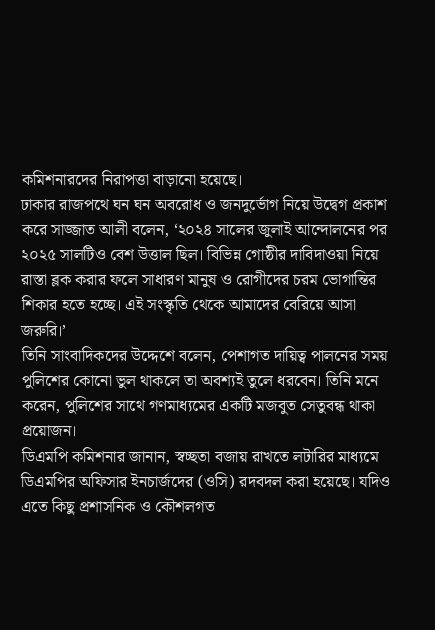কমিশনারদের নিরাপত্তা বাড়ানো হয়েছে।
ঢাকার রাজপথে ঘন ঘন অবরোধ ও জনদুর্ভোগ নিয়ে উদ্বেগ প্রকাশ করে সাজ্জাত আলী বলেন, ‘২০২৪ সালের জুলাই আন্দোলনের পর ২০২৫ সালটিও বেশ উত্তাল ছিল। বিভিন্ন গোষ্ঠীর দাবিদাওয়া নিয়ে রাস্তা ব্লক করার ফলে সাধারণ মানুষ ও রোগীদের চরম ভোগান্তির শিকার হতে হচ্ছে। এই সংস্কৃতি থেকে আমাদের বেরিয়ে আসা জরুরি।’
তিনি সাংবাদিকদের উদ্দেশে বলেন, পেশাগত দায়িত্ব পালনের সময় পুলিশের কোনো ভুল থাকলে তা অবশ্যই তুলে ধরবেন। তিনি মনে করেন, পুলিশের সাথে গণমাধ্যমের একটি মজবুত সেতুবন্ধ থাকা প্রয়োজন।
ডিএমপি কমিশনার জানান, স্বচ্ছতা বজায় রাখতে লটারির মাধ্যমে ডিএমপির অফিসার ইনচার্জদের (ওসি) রদবদল করা হয়েছে। যদিও এতে কিছু প্রশাসনিক ও কৌশলগত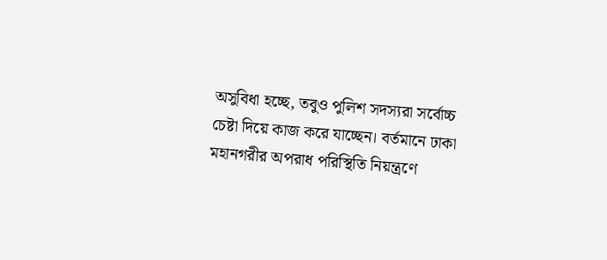অসুবিধা হচ্ছে, তবুও পুলিশ সদস্যরা সর্বোচ্চ চেষ্টা দিয়ে কাজ করে যাচ্ছেন। বর্তমানে ঢাকা মহানগরীর অপরাধ পরিস্থিতি নিয়ন্ত্রণে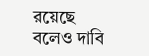রয়েছে বলেও দাবি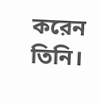করেন তিনি।